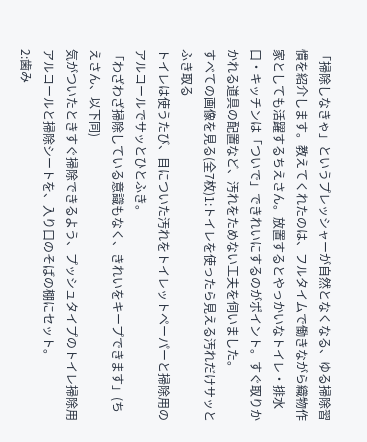「掃除しなきゃ」というプレッシャーが自然となくなる、ゆる掃除習慣を紹介します。教えてくれたのは、フルタイムで働きながら織物作家としても活躍するちえさん。放置するとやっかいなトイレ・排水口・キッチンは「ついで」できれいにするのがポイント。すぐ取りかかれる道具の配置など、汚れをためない工夫を伺いました。
すべての画像を見る(全7枚)1:トイレを使ったら見える汚れだけサッとふき取る
トイレは使うたび、目についた汚れをトイレットペーパーと掃除用のアルコールでサッとひとふき。
「わざわざ掃除している意識もなく、きれいをキープできます」(ちえさん、以下同)
気がついたときすぐ掃除できるよう、プッシュタイプのトイレ掃除用アルコールと掃除シートを、入り口のそばの棚にセット。
2:歯み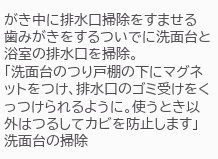がき中に排水口掃除をすませる
歯みがきをするついでに洗面台と浴室の排水口を掃除。
「洗面台のつり戸棚の下にマグネットをつけ、排水口のゴミ受けをくっつけられるように。使うとき以外はつるしてカビを防止します」
洗面台の掃除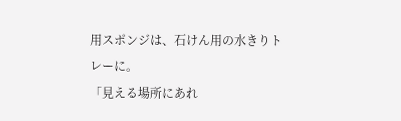用スポンジは、石けん用の水きりトレーに。
「見える場所にあれ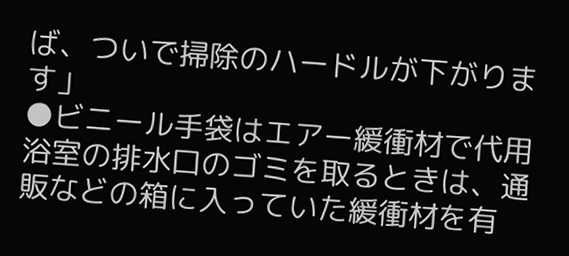ば、ついで掃除のハードルが下がります」
●ビニール手袋はエアー緩衝材で代用
浴室の排水口のゴミを取るときは、通販などの箱に入っていた緩衝材を有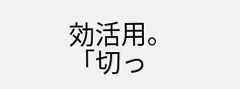効活用。
「切っ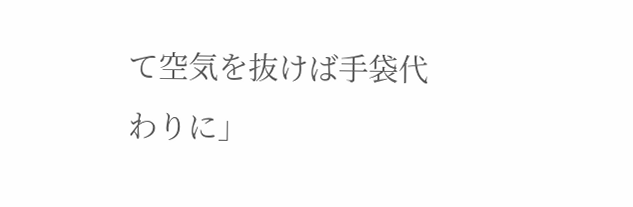て空気を抜けば手袋代わりに」